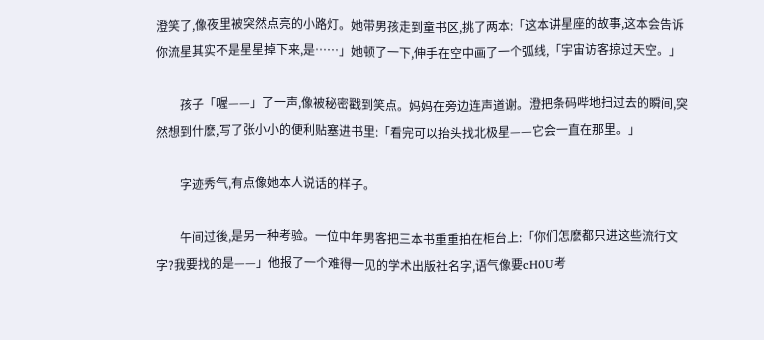澄笑了,像夜里被突然点亮的小路灯。她带男孩走到童书区,挑了两本:「这本讲星座的故事,这本会告诉你流星其实不是星星掉下来,是……」她顿了一下,伸手在空中画了一个弧线,「宇宙访客掠过天空。」

        孩子「喔——」了一声,像被秘密戳到笑点。妈妈在旁边连声道谢。澄把条码哔地扫过去的瞬间,突然想到什麽,写了张小小的便利贴塞进书里:「看完可以抬头找北极星——它会一直在那里。」

        字迹秀气,有点像她本人说话的样子。

        午间过後,是另一种考验。一位中年男客把三本书重重拍在柜台上:「你们怎麽都只进这些流行文字?我要找的是——」他报了一个难得一见的学术出版社名字,语气像要cH0U考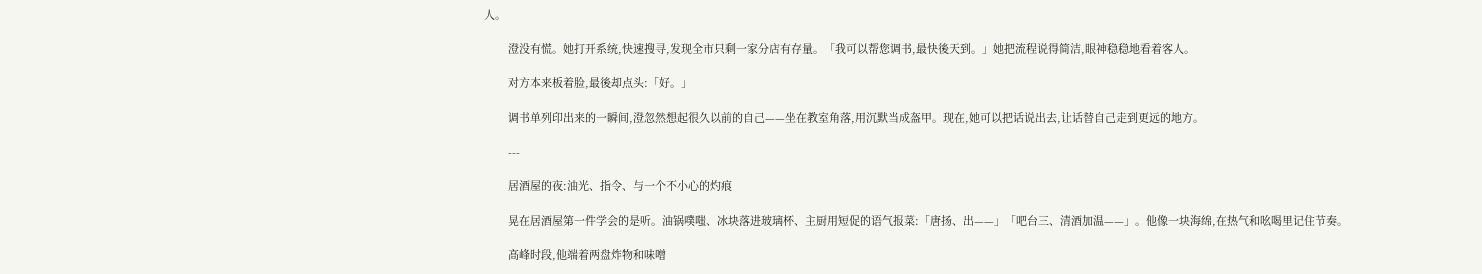人。

        澄没有慌。她打开系统,快速搜寻,发现全市只剩一家分店有存量。「我可以帮您调书,最快後天到。」她把流程说得简洁,眼神稳稳地看着客人。

        对方本来板着脸,最後却点头:「好。」

        调书单列印出来的一瞬间,澄忽然想起很久以前的自己——坐在教室角落,用沉默当成盔甲。现在,她可以把话说出去,让话替自己走到更远的地方。

        ---

        居酒屋的夜:油光、指令、与一个不小心的灼痕

        晃在居酒屋第一件学会的是听。油锅噗嗤、冰块落进玻璃杯、主厨用短促的语气报菜:「唐扬、出——」「吧台三、清酒加温——」。他像一块海绵,在热气和吆喝里记住节奏。

        高峰时段,他端着两盘炸物和味噌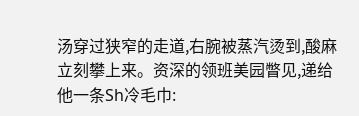汤穿过狭窄的走道,右腕被蒸汽烫到,酸麻立刻攀上来。资深的领班美园瞥见,递给他一条Sh冷毛巾: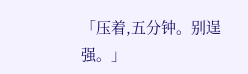「压着,五分钟。别逞强。」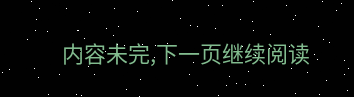内容未完,下一页继续阅读